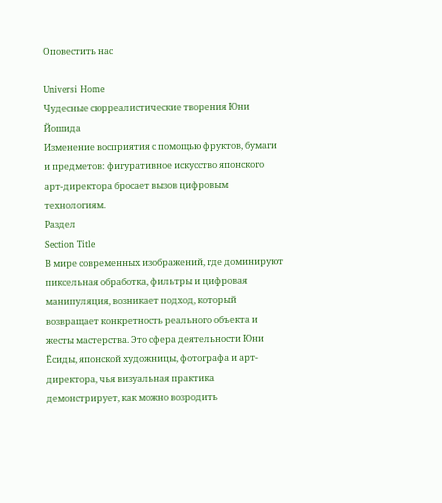Оповестить нас

Universi Home
Чудесные сюрреалистические творения Юни Йошида
Изменение восприятия с помощью фруктов, бумаги и предметов: фигуративное искусство японского арт-директора бросает вызов цифровым технологиям.
Раздел
Section Title
В мире современных изображений, где доминируют пиксельная обработка, фильтры и цифровая манипуляция, возникает подход, который возвращает конкретность реального объекта и жесты мастерства. Это сфера деятельности Юни Ёсиды, японской художницы, фотографа и арт-директора, чья визуальная практика демонстрирует, как можно возродить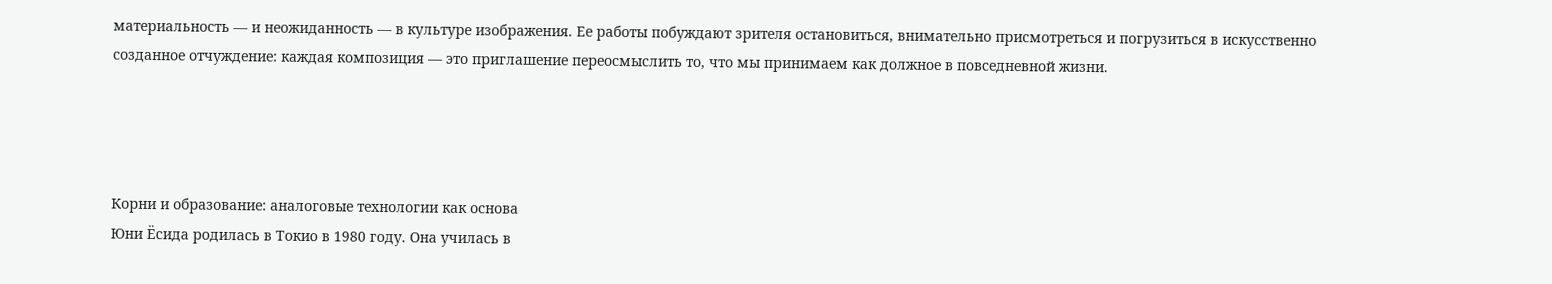материальность — и неожиданность — в культуре изображения. Ее работы побуждают зрителя остановиться, внимательно присмотреться и погрузиться в искусственно созданное отчуждение: каждая композиция — это приглашение переосмыслить то, что мы принимаем как должное в повседневной жизни.




Корни и образование: аналоговые технологии как основа
Юни Ёсида родилась в Токио в 1980 году. Она училась в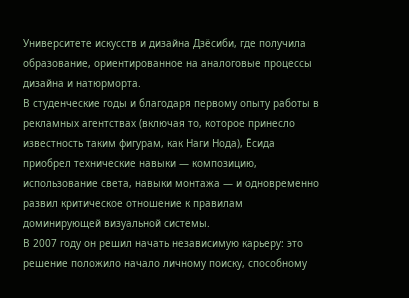Университете искусств и дизайна Дзёсиби, где получила образование, ориентированное на аналоговые процессы дизайна и натюрморта.
В студенческие годы и благодаря первому опыту работы в рекламных агентствах (включая то, которое принесло известность таким фигурам, как Наги Нода), Ёсида приобрел технические навыки — композицию, использование света, навыки монтажа — и одновременно развил критическое отношение к правилам доминирующей визуальной системы.
В 2007 году он решил начать независимую карьеру: это решение положило начало личному поиску, способному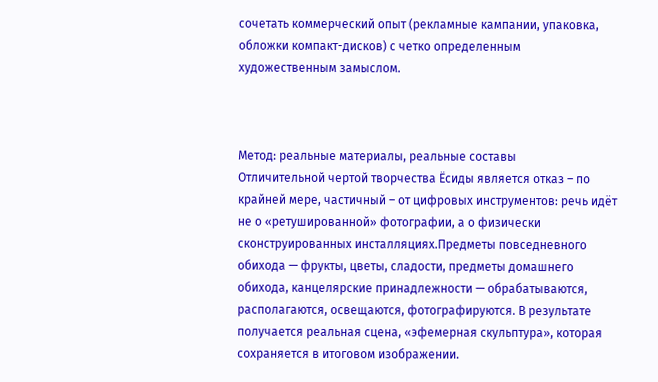сочетать коммерческий опыт (рекламные кампании, упаковка, обложки компакт-дисков) с четко определенным художественным замыслом.



Метод: реальные материалы, реальные составы
Отличительной чертой творчества Ёсиды является отказ – по крайней мере, частичный – от цифровых инструментов: речь идёт не о «ретушированной» фотографии, а о физически сконструированных инсталляциях.Предметы повседневного обихода — фрукты, цветы, сладости, предметы домашнего обихода, канцелярские принадлежности — обрабатываются, располагаются, освещаются, фотографируются. В результате получается реальная сцена, «эфемерная скульптура», которая сохраняется в итоговом изображении.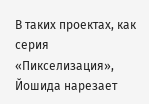В таких проектах, как серия «Пикселизация», Йошида нарезает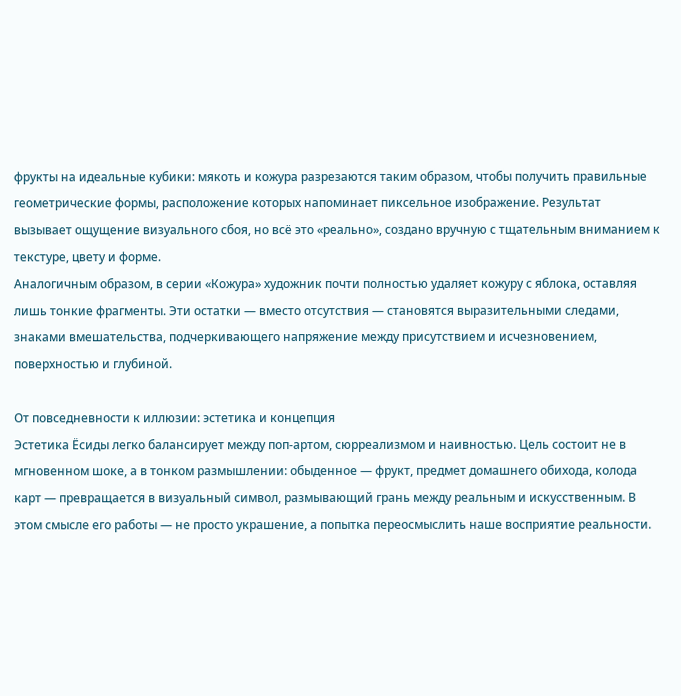фрукты на идеальные кубики: мякоть и кожура разрезаются таким образом, чтобы получить правильные геометрические формы, расположение которых напоминает пиксельное изображение. Результат вызывает ощущение визуального сбоя, но всё это «реально», создано вручную с тщательным вниманием к текстуре, цвету и форме.
Аналогичным образом, в серии «Кожура» художник почти полностью удаляет кожуру с яблока, оставляя лишь тонкие фрагменты. Эти остатки — вместо отсутствия — становятся выразительными следами, знаками вмешательства, подчеркивающего напряжение между присутствием и исчезновением, поверхностью и глубиной.

От повседневности к иллюзии: эстетика и концепция
Эстетика Ёсиды легко балансирует между поп-артом, сюрреализмом и наивностью. Цель состоит не в мгновенном шоке, а в тонком размышлении: обыденное — фрукт, предмет домашнего обихода, колода карт — превращается в визуальный символ, размывающий грань между реальным и искусственным. В этом смысле его работы — не просто украшение, а попытка переосмыслить наше восприятие реальности.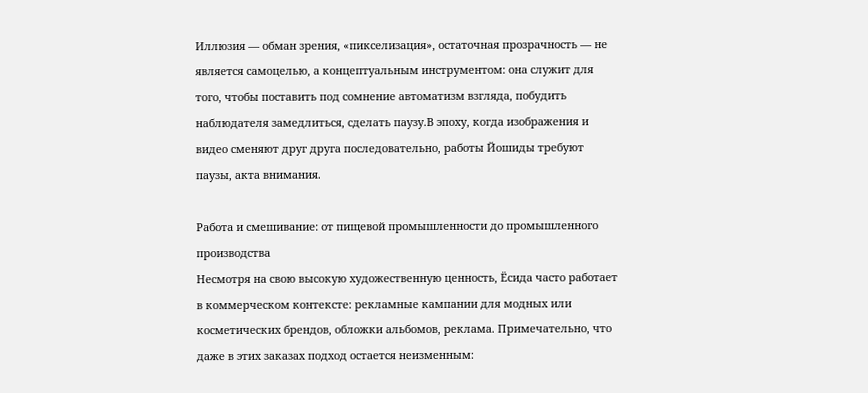Иллюзия — обман зрения, «пикселизация», остаточная прозрачность — не является самоцелью, а концептуальным инструментом: она служит для того, чтобы поставить под сомнение автоматизм взгляда, побудить наблюдателя замедлиться, сделать паузу.В эпоху, когда изображения и видео сменяют друг друга последовательно, работы Йошиды требуют паузы, акта внимания.

Работа и смешивание: от пищевой промышленности до промышленного производства
Несмотря на свою высокую художественную ценность, Ёсида часто работает в коммерческом контексте: рекламные кампании для модных или косметических брендов, обложки альбомов, реклама. Примечательно, что даже в этих заказах подход остается неизменным: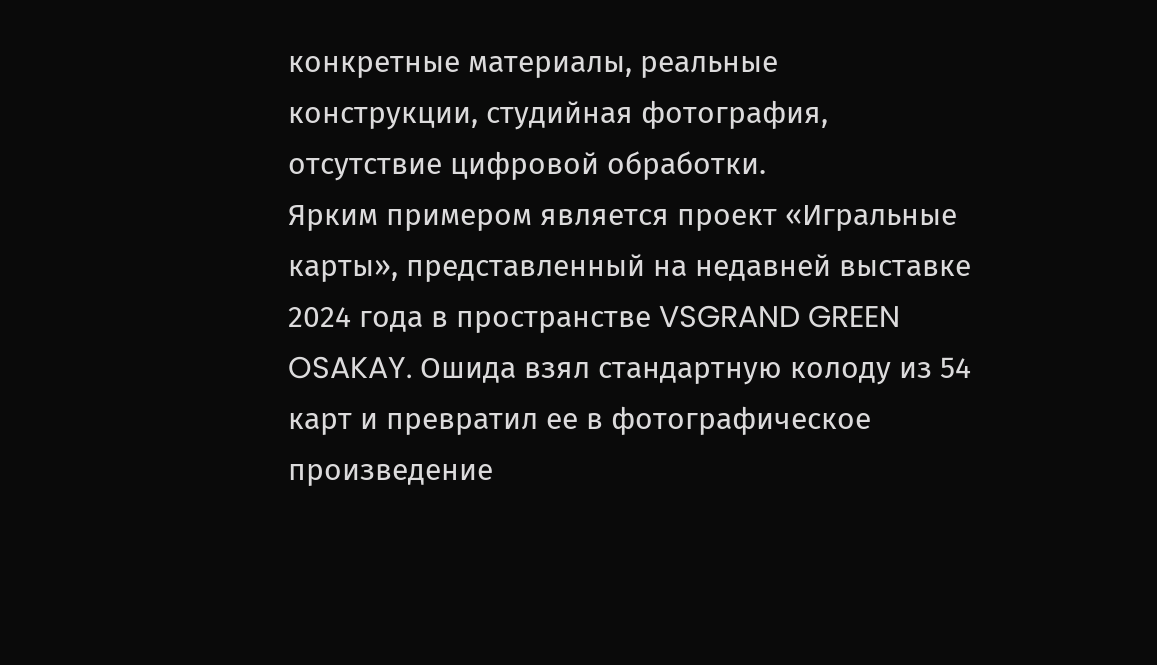конкретные материалы, реальные конструкции, студийная фотография, отсутствие цифровой обработки.
Ярким примером является проект «Игральные карты», представленный на недавней выставке 2024 года в пространстве VSGRAND GREEN OSAKAY. Ошида взял стандартную колоду из 54 карт и превратил ее в фотографическое произведение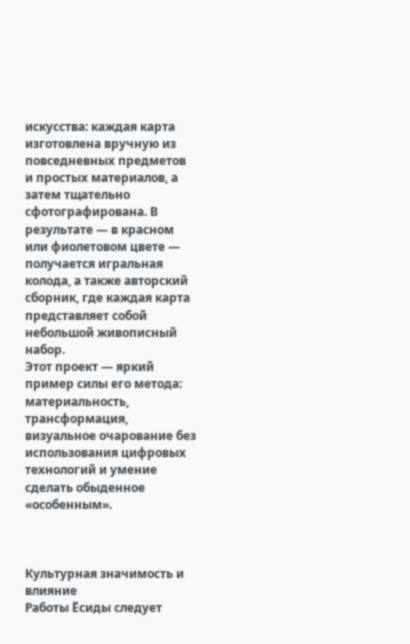искусства: каждая карта изготовлена вручную из повседневных предметов и простых материалов, а затем тщательно сфотографирована. В результате — в красном или фиолетовом цвете — получается игральная колода, а также авторский сборник, где каждая карта представляет собой небольшой живописный набор.
Этот проект — яркий пример силы его метода: материальность, трансформация, визуальное очарование без использования цифровых технологий и умение сделать обыденное «особенным».



Культурная значимость и влияние
Работы Ёсиды следует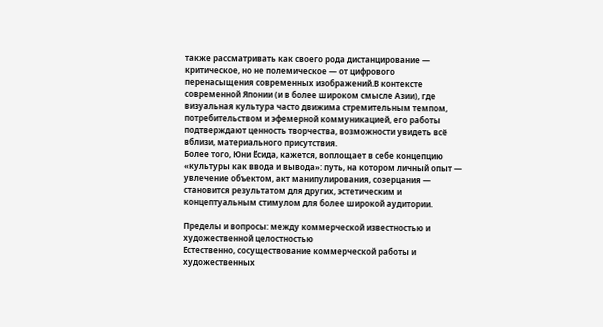также рассматривать как своего рода дистанцирование — критическое, но не полемическое — от цифрового перенасыщения современных изображений.В контексте современной Японии (и в более широком смысле Азии), где визуальная культура часто движима стремительным темпом, потребительством и эфемерной коммуникацией, его работы подтверждают ценность творчества, возможности увидеть всё вблизи, материального присутствия.
Более того, Юни Ёсида, кажется, воплощает в себе концепцию «культуры как ввода и вывода»: путь, на котором личный опыт — увлечение объектом, акт манипулирования, созерцания — становится результатом для других, эстетическим и концептуальным стимулом для более широкой аудитории.

Пределы и вопросы: между коммерческой известностью и художественной целостностью
Естественно, сосуществование коммерческой работы и художественных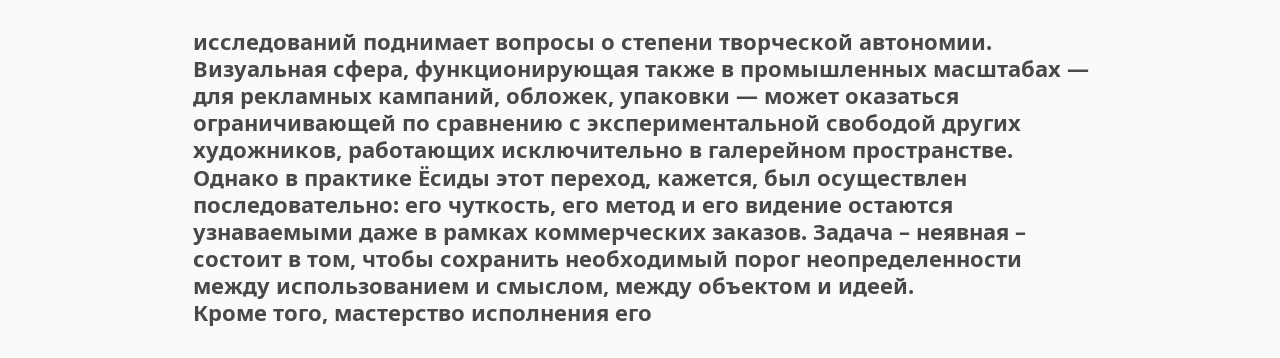исследований поднимает вопросы о степени творческой автономии. Визуальная сфера, функционирующая также в промышленных масштабах — для рекламных кампаний, обложек, упаковки — может оказаться ограничивающей по сравнению с экспериментальной свободой других художников, работающих исключительно в галерейном пространстве.
Однако в практике Ёсиды этот переход, кажется, был осуществлен последовательно: его чуткость, его метод и его видение остаются узнаваемыми даже в рамках коммерческих заказов. Задача – неявная – состоит в том, чтобы сохранить необходимый порог неопределенности между использованием и смыслом, между объектом и идеей.
Кроме того, мастерство исполнения его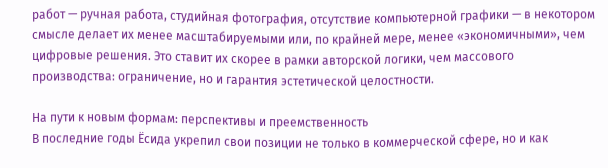работ — ручная работа, студийная фотография, отсутствие компьютерной графики — в некотором смысле делает их менее масштабируемыми или, по крайней мере, менее «экономичными», чем цифровые решения. Это ставит их скорее в рамки авторской логики, чем массового производства: ограничение, но и гарантия эстетической целостности.

На пути к новым формам: перспективы и преемственность
В последние годы Ёсида укрепил свои позиции не только в коммерческой сфере, но и как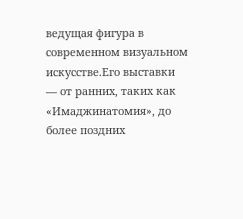ведущая фигура в современном визуальном искусстве.Его выставки — от ранних, таких как «Имаджинатомия», до более поздних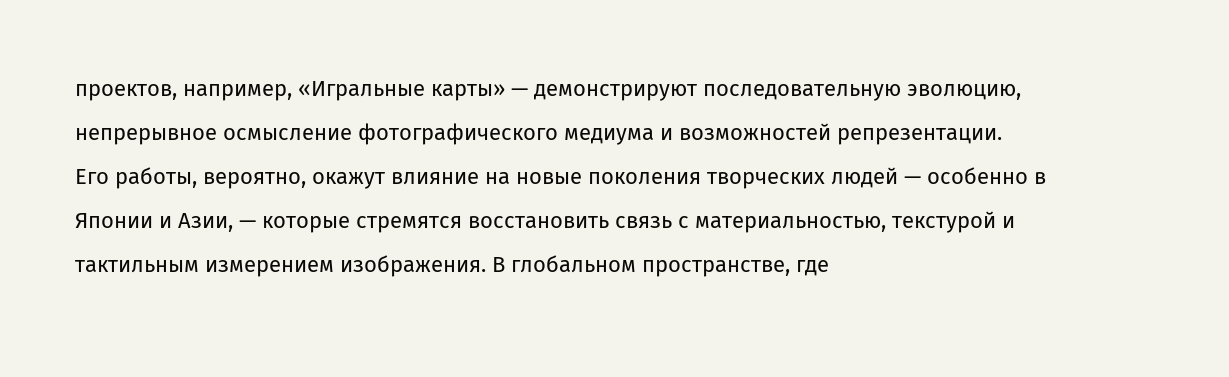проектов, например, «Игральные карты» — демонстрируют последовательную эволюцию, непрерывное осмысление фотографического медиума и возможностей репрезентации.
Его работы, вероятно, окажут влияние на новые поколения творческих людей — особенно в Японии и Азии, — которые стремятся восстановить связь с материальностью, текстурой и тактильным измерением изображения. В глобальном пространстве, где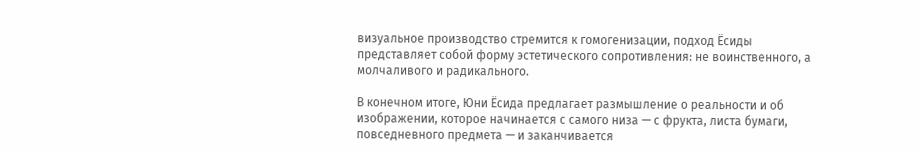визуальное производство стремится к гомогенизации, подход Ёсиды представляет собой форму эстетического сопротивления: не воинственного, а молчаливого и радикального.

В конечном итоге, Юни Ёсида предлагает размышление о реальности и об изображении, которое начинается с самого низа — с фрукта, листа бумаги, повседневного предмета — и заканчивается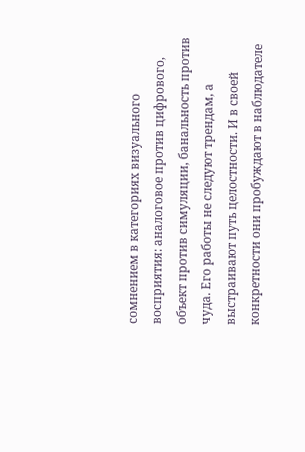сомнением в категориях визуального восприятия: аналоговое против цифрового, объект против симуляции, банальность против чуда. Его работы не следуют трендам, а выстраивают путь целостности. И в своей конкретности они пробуждают в наблюдателе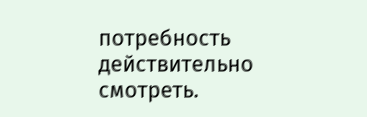потребность действительно смотреть.